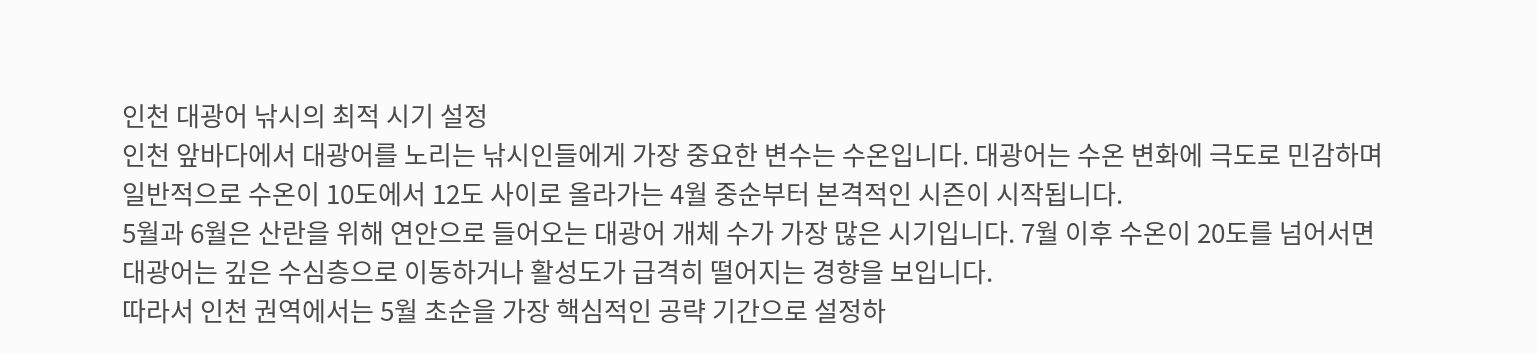인천 대광어 낚시의 최적 시기 설정
인천 앞바다에서 대광어를 노리는 낚시인들에게 가장 중요한 변수는 수온입니다. 대광어는 수온 변화에 극도로 민감하며 일반적으로 수온이 10도에서 12도 사이로 올라가는 4월 중순부터 본격적인 시즌이 시작됩니다.
5월과 6월은 산란을 위해 연안으로 들어오는 대광어 개체 수가 가장 많은 시기입니다. 7월 이후 수온이 20도를 넘어서면 대광어는 깊은 수심층으로 이동하거나 활성도가 급격히 떨어지는 경향을 보입니다.
따라서 인천 권역에서는 5월 초순을 가장 핵심적인 공략 기간으로 설정하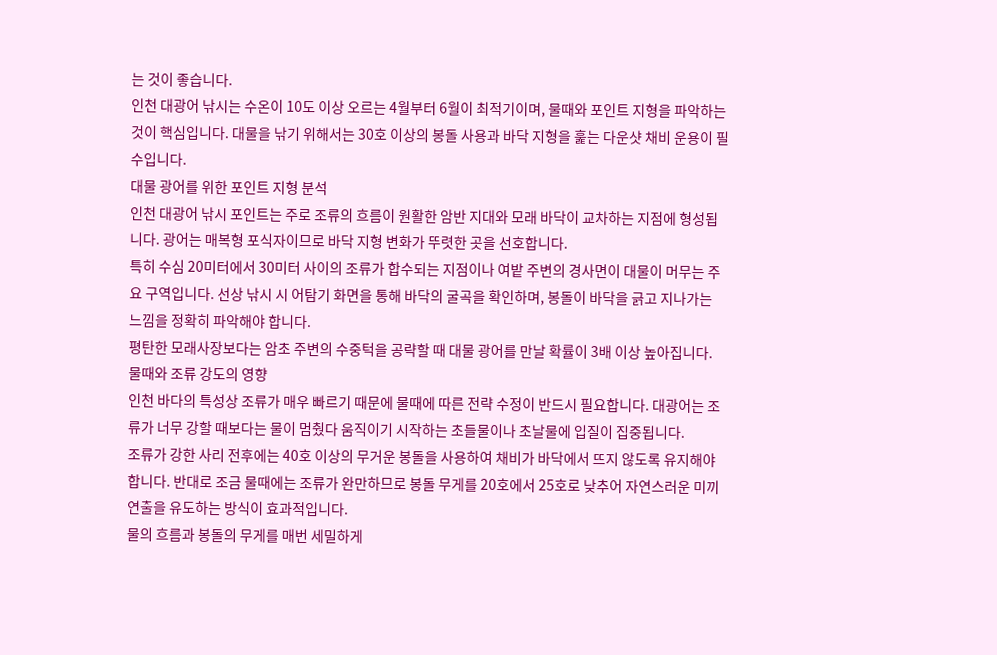는 것이 좋습니다.
인천 대광어 낚시는 수온이 10도 이상 오르는 4월부터 6월이 최적기이며, 물때와 포인트 지형을 파악하는 것이 핵심입니다. 대물을 낚기 위해서는 30호 이상의 봉돌 사용과 바닥 지형을 훑는 다운샷 채비 운용이 필수입니다.
대물 광어를 위한 포인트 지형 분석
인천 대광어 낚시 포인트는 주로 조류의 흐름이 원활한 암반 지대와 모래 바닥이 교차하는 지점에 형성됩니다. 광어는 매복형 포식자이므로 바닥 지형 변화가 뚜렷한 곳을 선호합니다.
특히 수심 20미터에서 30미터 사이의 조류가 합수되는 지점이나 여밭 주변의 경사면이 대물이 머무는 주요 구역입니다. 선상 낚시 시 어탐기 화면을 통해 바닥의 굴곡을 확인하며, 봉돌이 바닥을 긁고 지나가는 느낌을 정확히 파악해야 합니다.
평탄한 모래사장보다는 암초 주변의 수중턱을 공략할 때 대물 광어를 만날 확률이 3배 이상 높아집니다.
물때와 조류 강도의 영향
인천 바다의 특성상 조류가 매우 빠르기 때문에 물때에 따른 전략 수정이 반드시 필요합니다. 대광어는 조류가 너무 강할 때보다는 물이 멈췄다 움직이기 시작하는 초들물이나 초날물에 입질이 집중됩니다.
조류가 강한 사리 전후에는 40호 이상의 무거운 봉돌을 사용하여 채비가 바닥에서 뜨지 않도록 유지해야 합니다. 반대로 조금 물때에는 조류가 완만하므로 봉돌 무게를 20호에서 25호로 낮추어 자연스러운 미끼 연출을 유도하는 방식이 효과적입니다.
물의 흐름과 봉돌의 무게를 매번 세밀하게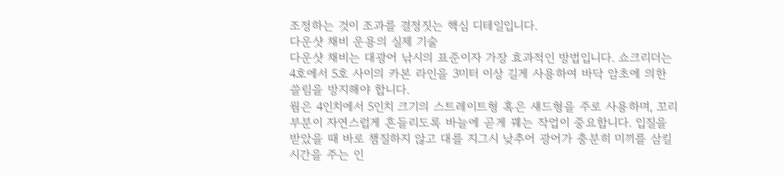조정하는 것이 조과를 결정짓는 핵심 디테일입니다.
다운샷 채비 운용의 실제 기술
다운샷 채비는 대광어 낚시의 표준이자 가장 효과적인 방법입니다. 쇼크리더는 4호에서 5호 사이의 카본 라인을 3미터 이상 길게 사용하여 바닥 암초에 의한 쓸림을 방지해야 합니다.
웜은 4인치에서 5인치 크기의 스트레이트형 혹은 섀드형을 주로 사용하며, 꼬리 부분이 자연스럽게 흔들리도록 바늘에 곧게 꿰는 작업이 중요합니다. 입질을 받았을 때 바로 챔질하지 않고 대를 지그시 낮추어 광어가 충분히 미끼를 삼킬 시간을 주는 인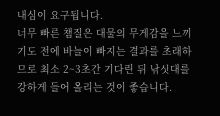내심이 요구됩니다.
너무 빠른 챔질은 대물의 무게감을 느끼기도 전에 바늘이 빠지는 결과를 초래하므로 최소 2~3초간 기다린 뒤 낚싯대를 강하게 들어 올리는 것이 좋습니다.